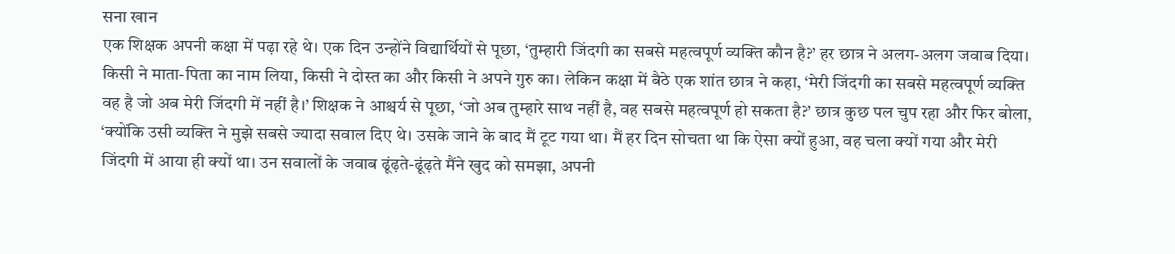सना खान
एक शिक्षक अपनी कक्षा में पढ़ा रहे थे। एक दिन उन्होंने विद्यार्थियों से पूछा, ‘तुम्हारी जिंदगी का सबसे महत्वपूर्ण व्यक्ति कौन है?’ हर छात्र ने अलग-अलग जवाब दिया। किसी ने माता-पिता का नाम लिया, किसी ने दोस्त का और किसी ने अपने गुरु का। लेकिन कक्षा में बैठे एक शांत छात्र ने कहा, ‘मेरी जिंदगी का सबसे महत्वपूर्ण व्यक्ति वह है जो अब मेरी जिंदगी में नहीं है।’ शिक्षक ने आश्चर्य से पूछा, ‘जो अब तुम्हारे साथ नहीं है, वह सबसे महत्वपूर्ण हो सकता है?’ छात्र कुछ पल चुप रहा और फिर बोला, ‘क्योंकि उसी व्यक्ति ने मुझे सबसे ज्यादा सवाल दिए थे। उसके जाने के बाद मैं टूट गया था। मैं हर दिन सोचता था कि ऐसा क्यों हुआ, वह चला क्यों गया और मेरी जिंदगी में आया ही क्यों था। उन सवालों के जवाब ढूंढ़ते-ढूंढ़ते मैंने खुद को समझा, अपनी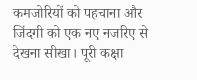कमजोरियों को पहचाना और जिंदगी को एक नए नजरिए से देखना सीखा। पूरी कक्षा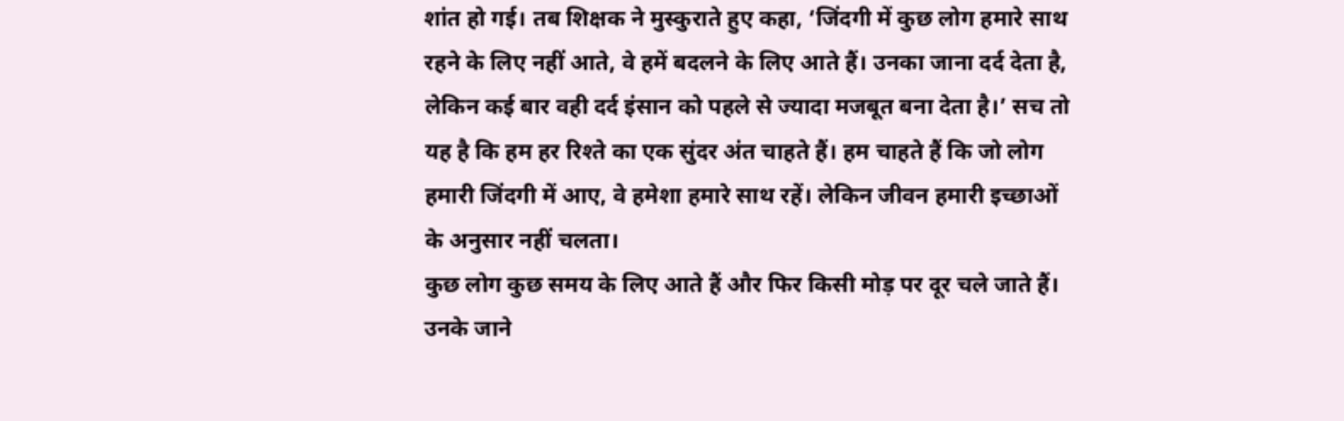शांत हो गई। तब शिक्षक ने मुस्कुराते हुए कहा, ‘जिंदगी में कुछ लोग हमारे साथ रहने के लिए नहीं आते, वे हमें बदलने के लिए आते हैं। उनका जाना दर्द देता है, लेकिन कई बार वही दर्द इंसान को पहले से ज्यादा मजबूत बना देता है।’ सच तो यह है कि हम हर रिश्ते का एक सुंदर अंत चाहते हैं। हम चाहते हैं कि जो लोग हमारी जिंदगी में आए, वे हमेशा हमारे साथ रहें। लेकिन जीवन हमारी इच्छाओं के अनुसार नहीं चलता।
कुछ लोग कुछ समय के लिए आते हैं और फिर किसी मोड़ पर दूर चले जाते हैं। उनके जाने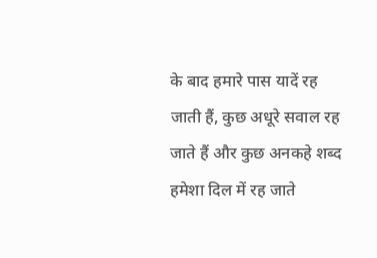के बाद हमारे पास यादें रह जाती हैं, कुछ अधूरे सवाल रह जाते हैं और कुछ अनकहे शब्द हमेशा दिल में रह जाते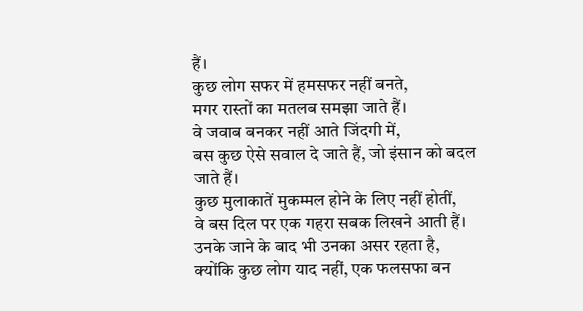हैं।
कुछ लोग सफर में हमसफर नहीं बनते,
मगर रास्तों का मतलब समझा जाते हैं।
वे जवाब बनकर नहीं आते जिंदगी में,
बस कुछ ऐसे सवाल दे जाते हैं, जो इंसान को बदल जाते हैं।
कुछ मुलाकातें मुकम्मल होने के लिए नहीं होतीं,
वे बस दिल पर एक गहरा सबक लिखने आती हैं।
उनके जाने के बाद भी उनका असर रहता है,
क्योंकि कुछ लोग याद नहीं, एक फलसफा बन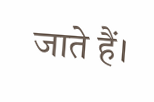जाते हैं।